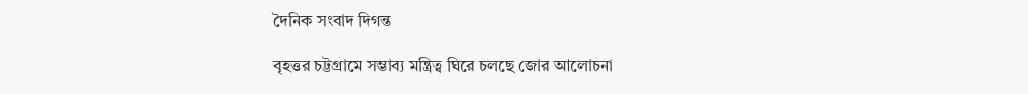দৈনিক সংবাদ দিগন্ত

বৃহত্তর চট্টগ্রামে সম্ভাব্য মন্ত্রিত্ব ঘিরে চলছে জোর আলোচনা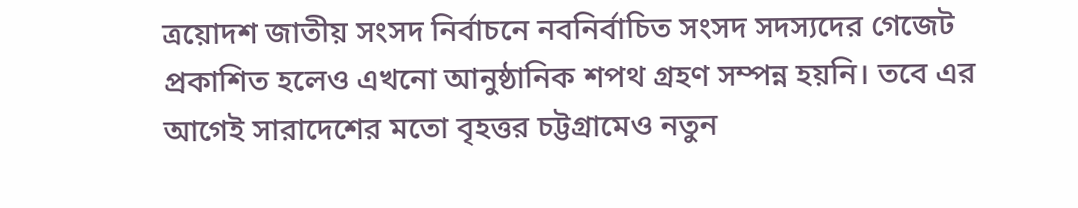ত্রয়োদশ জাতীয় সংসদ নির্বাচনে নবনির্বাচিত সংসদ সদস্যদের গেজেট প্রকাশিত হলেও এখনো আনুষ্ঠানিক শপথ গ্রহণ সম্পন্ন হয়নি। তবে এর আগেই সারাদেশের মতো বৃহত্তর চট্টগ্রামেও নতুন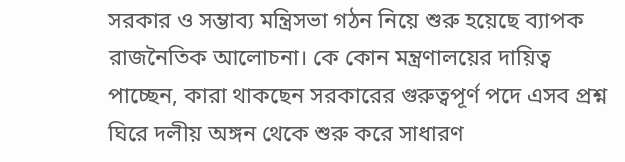সরকার ও সম্ভাব্য মন্ত্রিসভা গঠন নিয়ে শুরু হয়েছে ব্যাপক রাজনৈতিক আলোচনা। কে কোন মন্ত্রণালয়ের দায়িত্ব পাচ্ছেন, কারা থাকছেন সরকারের গুরুত্বপূর্ণ পদে এসব প্রশ্ন ঘিরে দলীয় অঙ্গন থেকে শুরু করে সাধারণ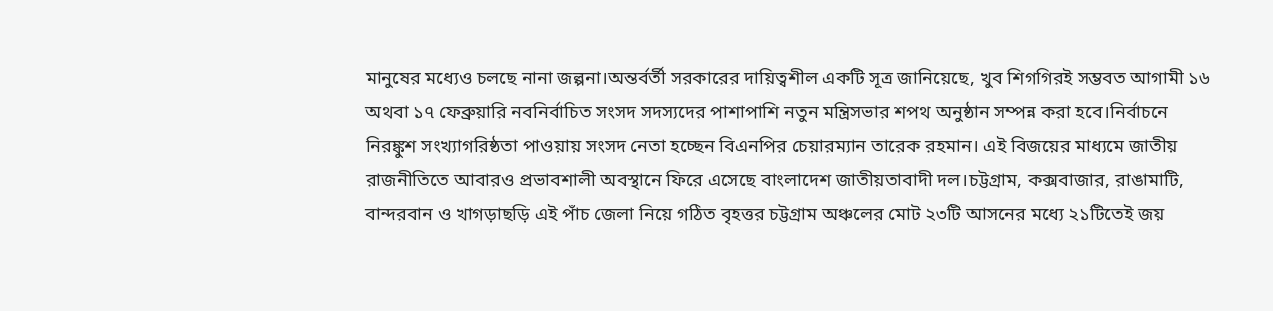মানুষের মধ্যেও চলছে নানা জল্পনা।অন্তর্বর্তী সরকারের দায়িত্বশীল একটি সূত্র জানিয়েছে, খুব শিগগিরই সম্ভবত আগামী ১৬ অথবা ১৭ ফেব্রুয়ারি নবনির্বাচিত সংসদ সদস্যদের পাশাপাশি নতুন মন্ত্রিসভার শপথ অনুষ্ঠান সম্পন্ন করা হবে।নির্বাচনে নিরঙ্কুশ সংখ্যাগরিষ্ঠতা পাওয়ায় সংসদ নেতা হচ্ছেন বিএনপির চেয়ারম্যান তারেক রহমান। এই বিজয়ের মাধ্যমে জাতীয় রাজনীতিতে আবারও প্রভাবশালী অবস্থানে ফিরে এসেছে বাংলাদেশ জাতীয়তাবাদী দল।চট্টগ্রাম, কক্সবাজার, রাঙামাটি, বান্দরবান ও খাগড়াছড়ি এই পাঁচ জেলা নিয়ে গঠিত বৃহত্তর চট্টগ্রাম অঞ্চলের মোট ২৩টি আসনের মধ্যে ২১টিতেই জয়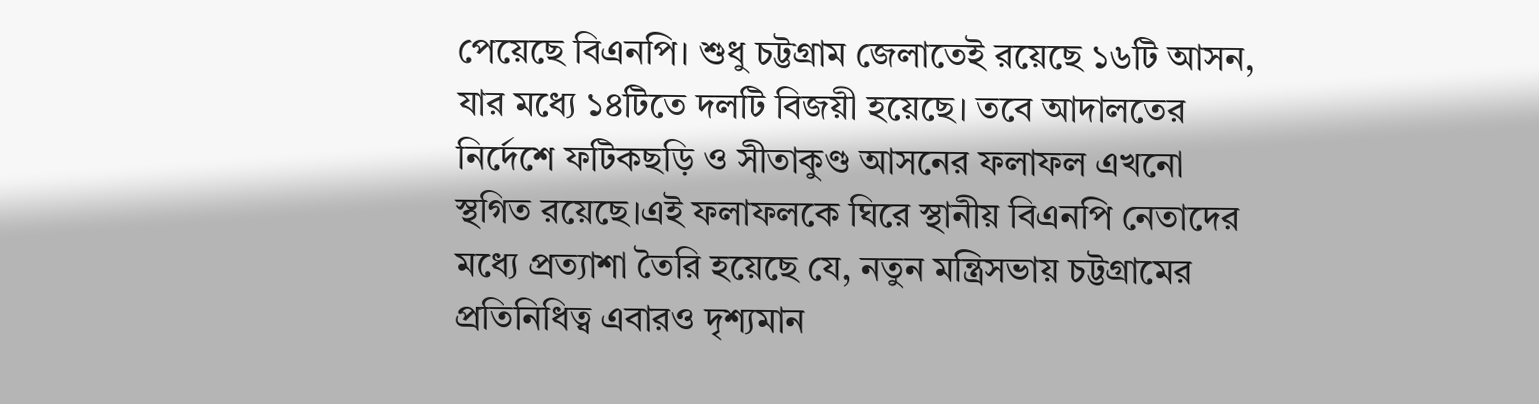পেয়েছে বিএনপি। শুধু চট্টগ্রাম জেলাতেই রয়েছে ১৬টি আসন, যার মধ্যে ১৪টিতে দলটি বিজয়ী হয়েছে। তবে আদালতের নির্দেশে ফটিকছড়ি ও সীতাকুণ্ড আসনের ফলাফল এখনো স্থগিত রয়েছে।এই ফলাফলকে ঘিরে স্থানীয় বিএনপি নেতাদের মধ্যে প্রত্যাশা তৈরি হয়েছে যে, নতুন মন্ত্রিসভায় চট্টগ্রামের প্রতিনিধিত্ব এবারও দৃশ্যমান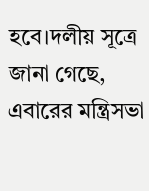হবে।দলীয় সূত্রে জানা গেছে, এবারের মন্ত্রিসভা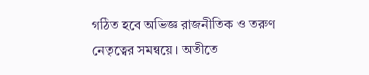গঠিত হবে অভিজ্ঞ রাজনীতিক ও তরুণ নেতৃত্বের সমন্বয়ে। অতীতে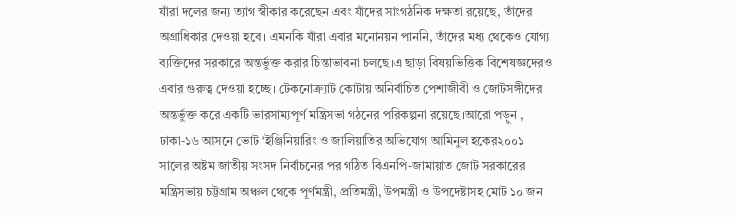যাঁরা দলের জন্য ত্যাগ স্বীকার করেছেন এবং যাঁদের সাংগঠনিক দক্ষতা রয়েছে, তাঁদের অগ্রাধিকার দেওয়া হবে। এমনকি যাঁরা এবার মনোনয়ন পাননি, তাঁদের মধ্য থেকেও যোগ্য ব্যক্তিদের সরকারে অন্তর্ভুক্ত করার চিন্তাভাবনা চলছে।এ ছাড়া বিষয়ভিত্তিক বিশেষজ্ঞদেরও এবার গুরুত্ব দেওয়া হচ্ছে। টেকনোক্র্যাট কোটায় অনির্বাচিত পেশাজীবী ও জোটসঙ্গীদের অন্তর্ভুক্ত করে একটি ভারসাম্যপূর্ণ মন্ত্রিসভা গঠনের পরিকল্পনা রয়েছে।আরো পড়ুন , ঢাকা-১৬ আসনে ভোট ‘ইঞ্জিনিয়ারিং ও জালিয়াতির অভিযোগ আমিনুল হকের২০০১ সালের অষ্টম জাতীয় সংসদ নির্বাচনের পর গঠিত বিএনপি-জামায়াত জোট সরকারের মন্ত্রিসভায় চট্টগ্রাম অঞ্চল থেকে পূর্ণমন্ত্রী, প্রতিমন্ত্রী, উপমন্ত্রী ও উপদেষ্টাসহ মোট ১০ জন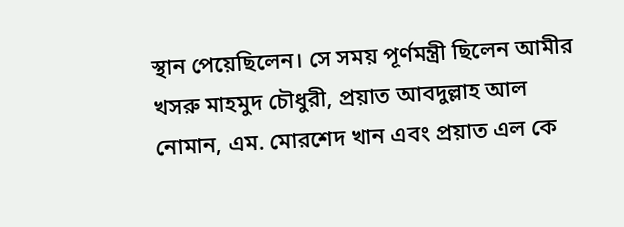স্থান পেয়েছিলেন। সে সময় পূর্ণমন্ত্রী ছিলেন আমীর খসরু মাহমুদ চৌধুরী, প্রয়াত আবদুল্লাহ আল নোমান, এম. মোরশেদ খান এবং প্রয়াত এল কে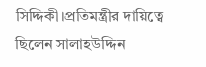সিদ্দিকী।প্রতিমন্ত্রীর দায়িত্বে ছিলেন সালাহউদ্দিন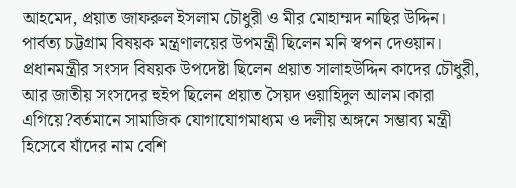আহমেদ, প্রয়াত জাফরুল ইসলাম চৌধুরী ও মীর মোহাম্মদ নাছির উদ্দিন। পার্বত্য চট্টগ্রাম বিষয়ক মন্ত্রণালয়ের উপমন্ত্রী ছিলেন মনি স্বপন দেওয়ান। প্রধানমন্ত্রীর সংসদ বিষয়ক উপদেষ্টা ছিলেন প্রয়াত সালাহউদ্দিন কাদের চৌধুরী, আর জাতীয় সংসদের হুইপ ছিলেন প্রয়াত সৈয়দ ওয়াহিদুল আলম।কারা এগিয়ে?বর্তমানে সামাজিক যোগাযোগমাধ্যম ও দলীয় অঙ্গনে সম্ভাব্য মন্ত্রী হিসেবে যাঁদের নাম বেশি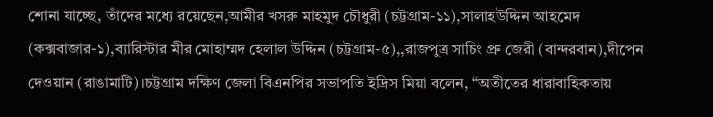শোনা যাচ্ছে, তাঁদের মধ্যে রয়েছেন,আমীর খসরু মাহমুদ চৌধুরী (চট্টগ্রাম-১১),সালাহউদ্দিন আহমেদ (কক্সবাজার-১),ব্যারিস্টার মীর মোহাম্মদ হেলাল উদ্দিন (চট্টগ্রাম-৫),,রাজপুত্র সাচিং প্রু জেরী (বান্দরবান),দীপেন দেওয়ান (রাঙামাটি)।চট্টগ্রাম দক্ষিণ জেলা বিএনপির সভাপতি ইদ্রিস মিয়া বলেন, “অতীতের ধারাবাহিকতায়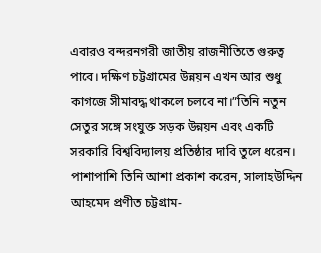এবারও বন্দরনগরী জাতীয় রাজনীতিতে গুরুত্ব পাবে। দক্ষিণ চট্টগ্রামের উন্নয়ন এখন আর শুধু কাগজে সীমাবদ্ধ থাকলে চলবে না।”তিনি নতুন সেতুর সঙ্গে সংযুক্ত সড়ক উন্নয়ন এবং একটি সরকারি বিশ্ববিদ্যালয় প্রতিষ্ঠার দাবি তুলে ধরেন। পাশাপাশি তিনি আশা প্রকাশ করেন, সালাহউদ্দিন আহমেদ প্রণীত চট্টগ্রাম-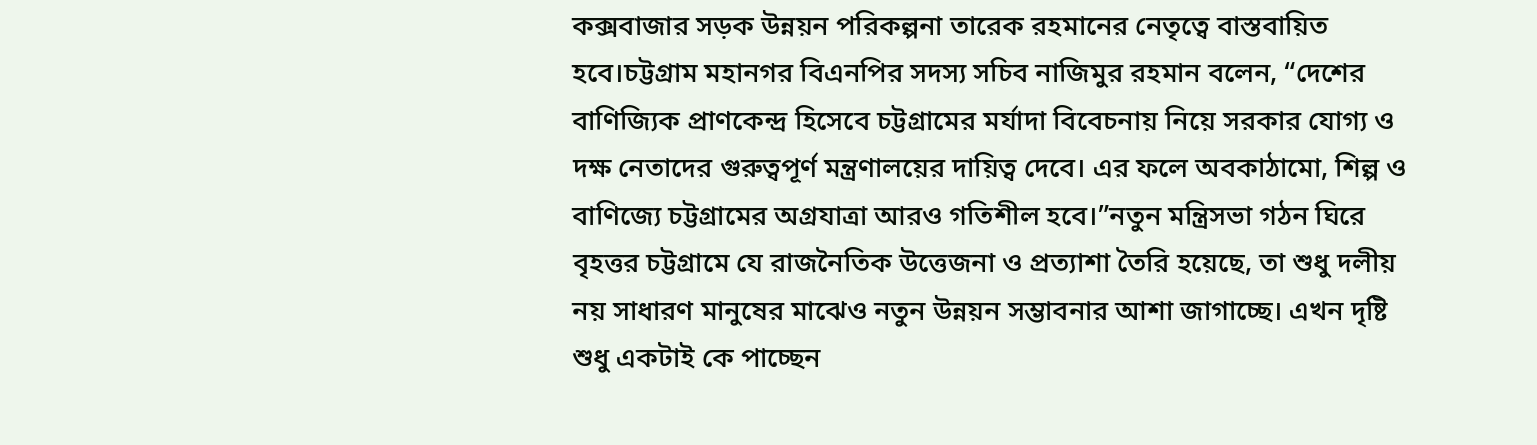কক্সবাজার সড়ক উন্নয়ন পরিকল্পনা তারেক রহমানের নেতৃত্বে বাস্তবায়িত হবে।চট্টগ্রাম মহানগর বিএনপির সদস্য সচিব নাজিমুর রহমান বলেন, “দেশের বাণিজ্যিক প্রাণকেন্দ্র হিসেবে চট্টগ্রামের মর্যাদা বিবেচনায় নিয়ে সরকার যোগ্য ও দক্ষ নেতাদের গুরুত্বপূর্ণ মন্ত্রণালয়ের দায়িত্ব দেবে। এর ফলে অবকাঠামো, শিল্প ও বাণিজ্যে চট্টগ্রামের অগ্রযাত্রা আরও গতিশীল হবে।”নতুন মন্ত্রিসভা গঠন ঘিরে বৃহত্তর চট্টগ্রামে যে রাজনৈতিক উত্তেজনা ও প্রত্যাশা তৈরি হয়েছে, তা শুধু দলীয় নয় সাধারণ মানুষের মাঝেও নতুন উন্নয়ন সম্ভাবনার আশা জাগাচ্ছে। এখন দৃষ্টি শুধু একটাই কে পাচ্ছেন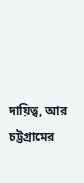দায়িত্ব, আর চট্টগ্রামের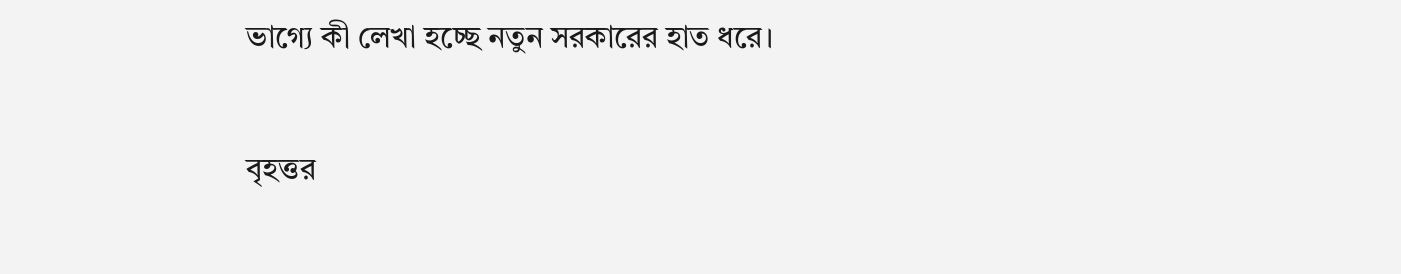ভাগ্যে কী লেখা হচ্ছে নতুন সরকারের হাত ধরে।

বৃহত্তর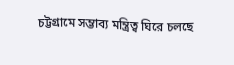চট্টগ্রামে সম্ভাব্য মন্ত্রিত্ব ঘিরে চলছে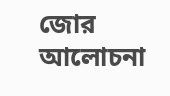জোর আলোচনা